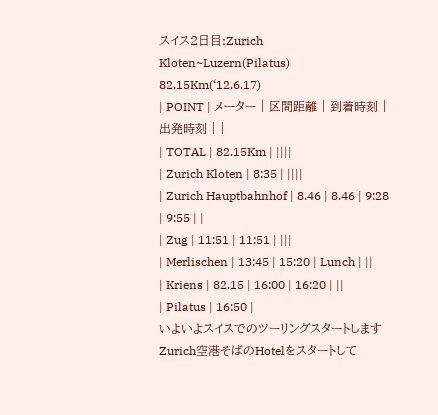スイス2日目:Zurich Kloten~Luzern(Pilatus) 82.15Km(‘12.6.17)
| POINT | メーター | 区間距離 | 到着時刻 | 出発時刻 | |
| TOTAL | 82.15Km | ||||
| Zurich Kloten | 8:35 | ||||
| Zurich Hauptbahnhof | 8.46 | 8.46 | 9:28 | 9:55 | |
| Zug | 11:51 | 11:51 | |||
| Merlischen | 13:45 | 15:20 | Lunch | ||
| Kriens | 82.15 | 16:00 | 16:20 | ||
| Pilatus | 16:50 |
いよいよスイスでのツーリングスタートします
Zurich空港そばのHotelをスタートして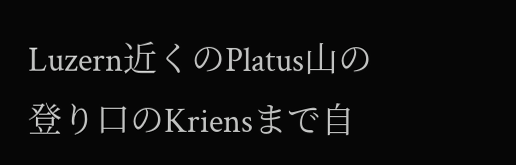Luzern近くのPlatus山の登り口のKriensまで自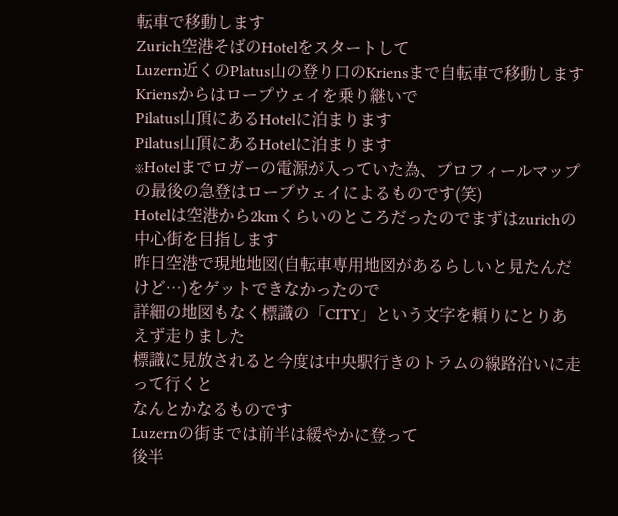転車で移動します
Zurich空港そばのHotelをスタートして
Luzern近くのPlatus山の登り口のKriensまで自転車で移動します
Kriensからはロープウェイを乗り継いで
Pilatus山頂にあるHotelに泊まります
Pilatus山頂にあるHotelに泊まります
※Hotelまでロガーの電源が入っていた為、プロフィールマップの最後の急登はロープウェイによるものです(笑)
Hotelは空港から2kmくらいのところだったのでまずはzurichの中心街を目指します
昨日空港で現地地図(自転車専用地図があるらしいと見たんだけど…)をゲットできなかったので
詳細の地図もなく標識の「CITY」という文字を頼りにとりあえず走りました
標識に見放されると今度は中央駅行きのトラムの線路沿いに走って行くと
なんとかなるものです
Luzernの街までは前半は緩やかに登って
後半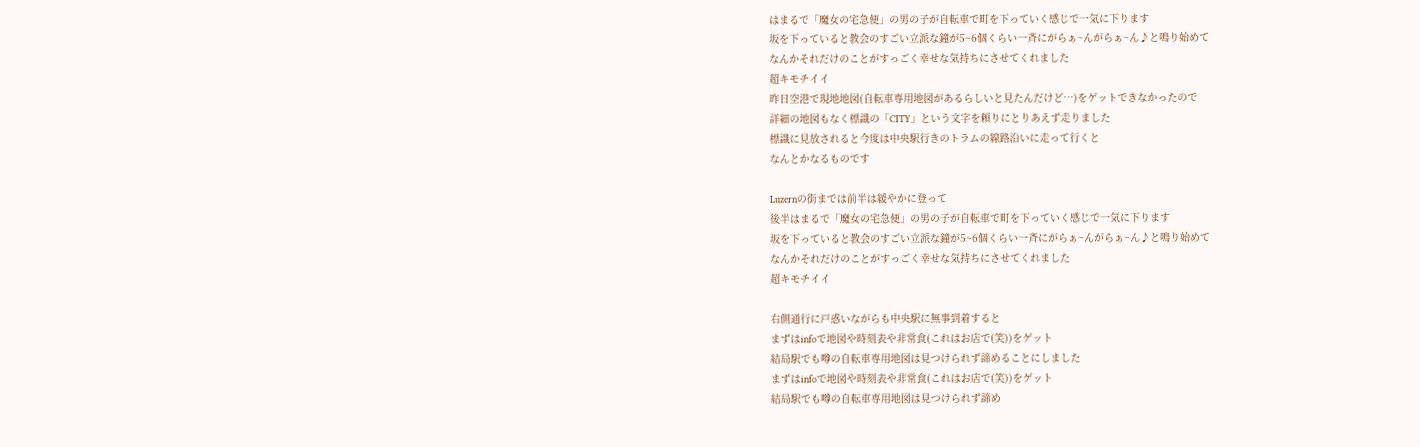はまるで「魔女の宅急便」の男の子が自転車で町を下っていく感じで一気に下ります
坂を下っていると教会のすごい立派な鐘が5~6個くらい一斉にがらぁ~んがらぁ~ん♪と鳴り始めて
なんかそれだけのことがすっごく幸せな気持ちにさせてくれました
超キモチイイ
昨日空港で現地地図(自転車専用地図があるらしいと見たんだけど…)をゲットできなかったので
詳細の地図もなく標識の「CITY」という文字を頼りにとりあえず走りました
標識に見放されると今度は中央駅行きのトラムの線路沿いに走って行くと
なんとかなるものです

Luzernの街までは前半は緩やかに登って
後半はまるで「魔女の宅急便」の男の子が自転車で町を下っていく感じで一気に下ります
坂を下っていると教会のすごい立派な鐘が5~6個くらい一斉にがらぁ~んがらぁ~ん♪と鳴り始めて
なんかそれだけのことがすっごく幸せな気持ちにさせてくれました
超キモチイイ

右側通行に戸惑いながらも中央駅に無事到着すると
まずはinfoで地図や時刻表や非常食(これはお店で(笑))をゲット
結局駅でも噂の自転車専用地図は見つけられず諦めることにしました
まずはinfoで地図や時刻表や非常食(これはお店で(笑))をゲット
結局駅でも噂の自転車専用地図は見つけられず諦め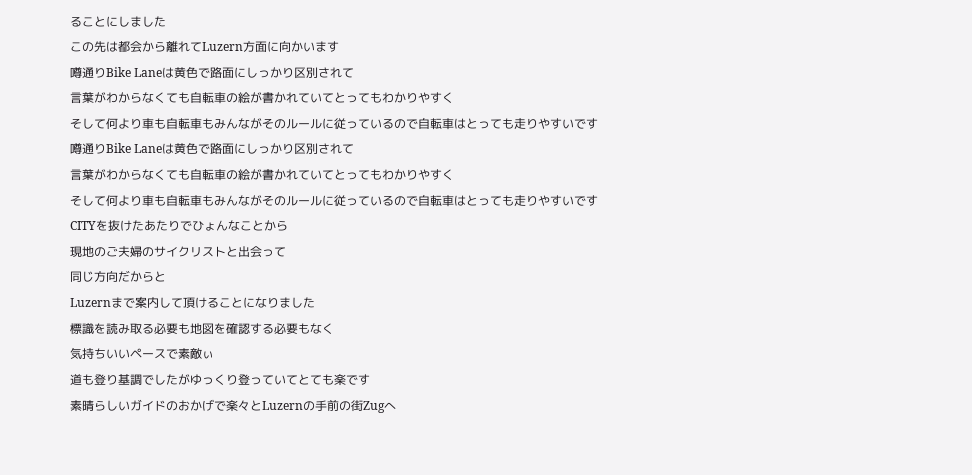ることにしました
この先は都会から離れてLuzern方面に向かいます
噂通りBike Laneは黄色で路面にしっかり区別されて
言葉がわからなくても自転車の絵が書かれていてとってもわかりやすく
そして何より車も自転車もみんながそのルールに従っているので自転車はとっても走りやすいです
噂通りBike Laneは黄色で路面にしっかり区別されて
言葉がわからなくても自転車の絵が書かれていてとってもわかりやすく
そして何より車も自転車もみんながそのルールに従っているので自転車はとっても走りやすいです
CITYを抜けたあたりでひょんなことから
現地のご夫婦のサイクリストと出会って
同じ方向だからと
Luzernまで案内して頂けることになりました
標識を読み取る必要も地図を確認する必要もなく
気持ちいいペースで素敵ぃ
道も登り基調でしたがゆっくり登っていてとても楽です
素晴らしいガイドのおかげで楽々とLuzernの手前の街Zugへ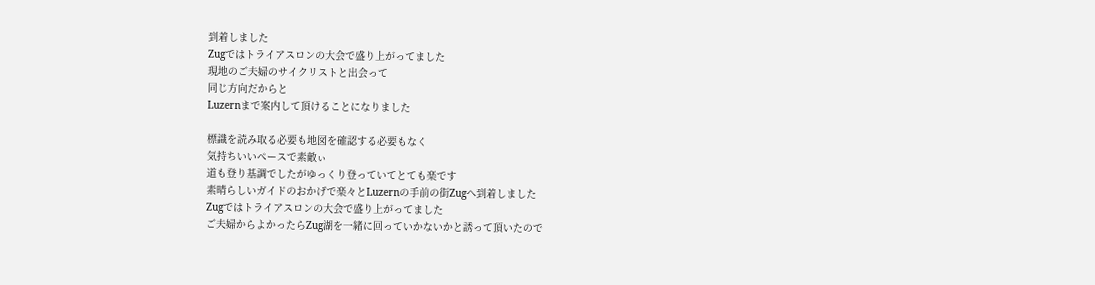到着しました
Zugではトライアスロンの大会で盛り上がってました
現地のご夫婦のサイクリストと出会って
同じ方向だからと
Luzernまで案内して頂けることになりました

標識を読み取る必要も地図を確認する必要もなく
気持ちいいペースで素敵ぃ
道も登り基調でしたがゆっくり登っていてとても楽です
素晴らしいガイドのおかげで楽々とLuzernの手前の街Zugへ到着しました
Zugではトライアスロンの大会で盛り上がってました
ご夫婦からよかったらZug湖を一緒に回っていかないかと誘って頂いたので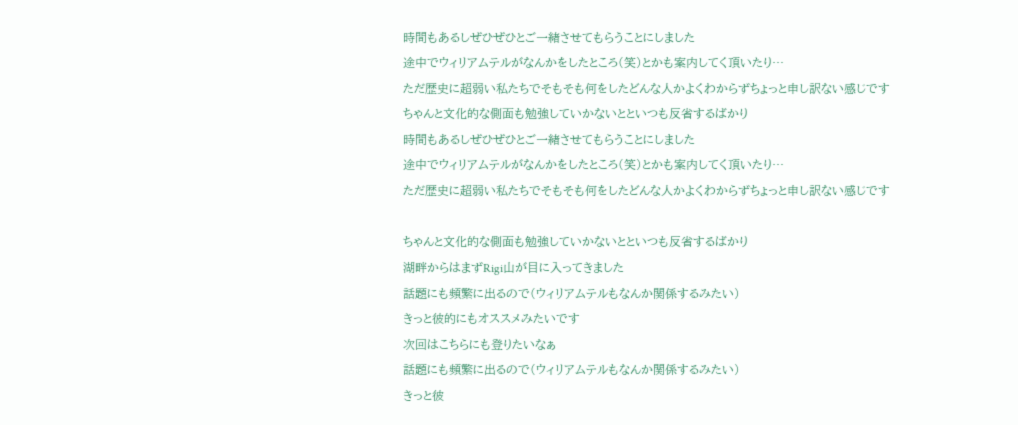時間もあるしぜひぜひとご一緒させてもらうことにしました
途中でウィリアムテルがなんかをしたところ(笑)とかも案内してく頂いたり…
ただ歴史に超弱い私たちでそもそも何をしたどんな人かよくわからずちょっと申し訳ない感じです
ちゃんと文化的な側面も勉強していかないとといつも反省するばかり
時間もあるしぜひぜひとご一緒させてもらうことにしました
途中でウィリアムテルがなんかをしたところ(笑)とかも案内してく頂いたり…
ただ歴史に超弱い私たちでそもそも何をしたどんな人かよくわからずちょっと申し訳ない感じです

ちゃんと文化的な側面も勉強していかないとといつも反省するばかり
湖畔からはまずRigi山が目に入ってきました
話題にも頻繁に出るので(ウィリアムテルもなんか関係するみたい)
きっと彼的にもオススメみたいです
次回はこちらにも登りたいなぁ
話題にも頻繁に出るので(ウィリアムテルもなんか関係するみたい)
きっと彼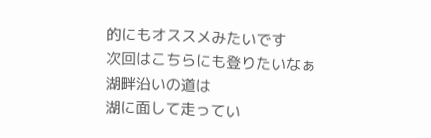的にもオススメみたいです
次回はこちらにも登りたいなぁ
湖畔沿いの道は
湖に面して走ってい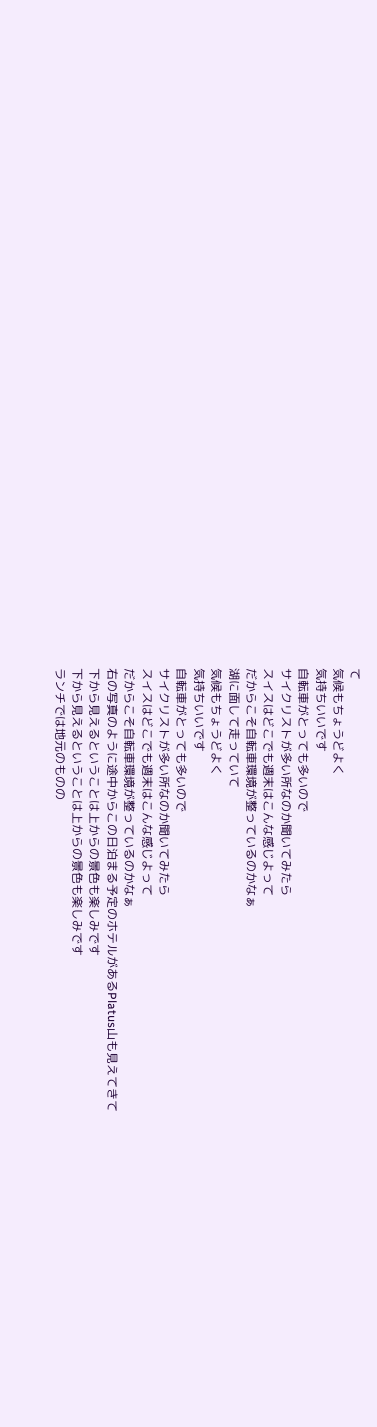て
気候もちょうどよく
気持ちいいです
自転車がとっても多いので
サイクリストが多い所なのか聞いてみたら
スイスはどこでも週末はこんな感じよって
だからこそ自転車環境が整っているのかなぁ
湖に面して走っていて
気候もちょうどよく
気持ちいいです
自転車がとっても多いので
サイクリストが多い所なのか聞いてみたら
スイスはどこでも週末はこんな感じよって
だからこそ自転車環境が整っているのかなぁ
右の写真のように途中からこの日泊まる予定のホテルがあるPlatus山も見えてきて
下から見えるということは上からの景色も楽しみです
下から見えるということは上からの景色も楽しみです
ランチでは地元のものの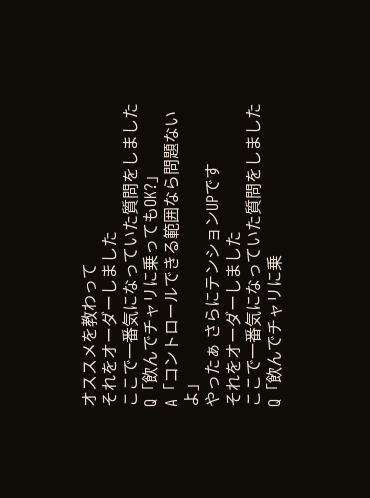オススメを教わって
それをオーダーしました
ここで一番気になっていた質問をしました
Q「飲んでチャリに乗ってもOK?」
A「コントロールできる範囲なら問題ないよ」
やったぁ さらにテンションUPです
それをオーダーしました
ここで一番気になっていた質問をしました
Q「飲んでチャリに乗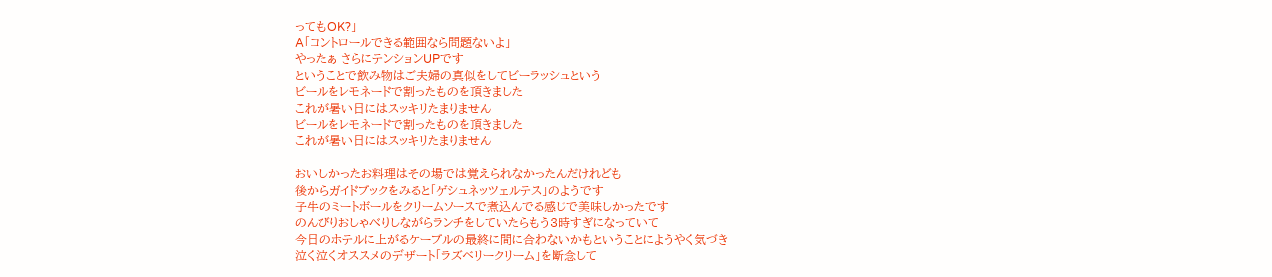ってもOK?」
A「コントロールできる範囲なら問題ないよ」
やったぁ さらにテンションUPです
ということで飲み物はご夫婦の真似をしてビーラッシュという
ビールをレモネードで割ったものを頂きました
これが暑い日にはスッキリたまりません
ビールをレモネードで割ったものを頂きました
これが暑い日にはスッキリたまりません

おいしかったお料理はその場では覚えられなかったんだけれども
後からガイドブックをみると「ゲシュネッツェルテス」のようです
子牛のミートボールをクリームソースで煮込んでる感じで美味しかったです
のんびりおしゃべりしながらランチをしていたらもう3時すぎになっていて
今日のホテルに上がるケーブルの最終に間に合わないかもということにようやく気づき
泣く泣くオススメのデザート「ラズベリークリーム」を断念して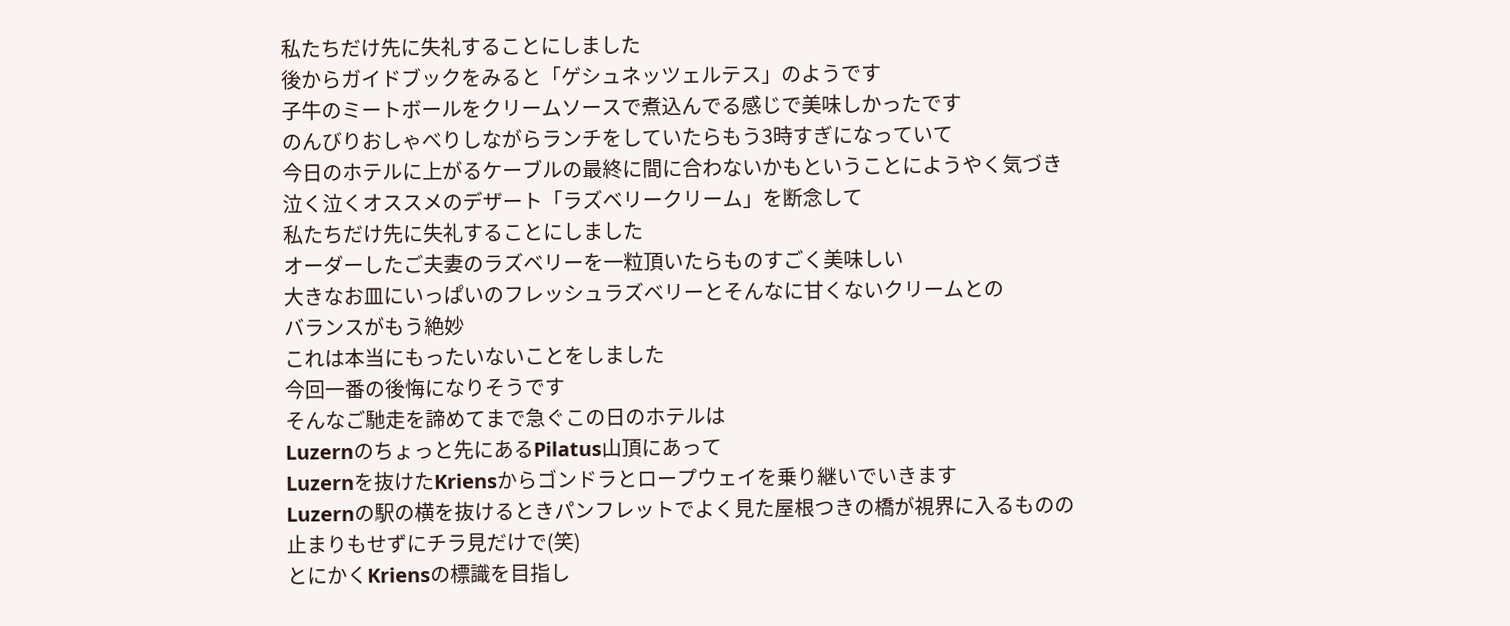私たちだけ先に失礼することにしました
後からガイドブックをみると「ゲシュネッツェルテス」のようです
子牛のミートボールをクリームソースで煮込んでる感じで美味しかったです
のんびりおしゃべりしながらランチをしていたらもう3時すぎになっていて
今日のホテルに上がるケーブルの最終に間に合わないかもということにようやく気づき
泣く泣くオススメのデザート「ラズベリークリーム」を断念して
私たちだけ先に失礼することにしました
オーダーしたご夫妻のラズベリーを一粒頂いたらものすごく美味しい
大きなお皿にいっぱいのフレッシュラズベリーとそんなに甘くないクリームとの
バランスがもう絶妙
これは本当にもったいないことをしました
今回一番の後悔になりそうです
そんなご馳走を諦めてまで急ぐこの日のホテルは
Luzernのちょっと先にあるPilatus山頂にあって
Luzernを抜けたKriensからゴンドラとロープウェイを乗り継いでいきます
Luzernの駅の横を抜けるときパンフレットでよく見た屋根つきの橋が視界に入るものの
止まりもせずにチラ見だけで(笑)
とにかくKriensの標識を目指し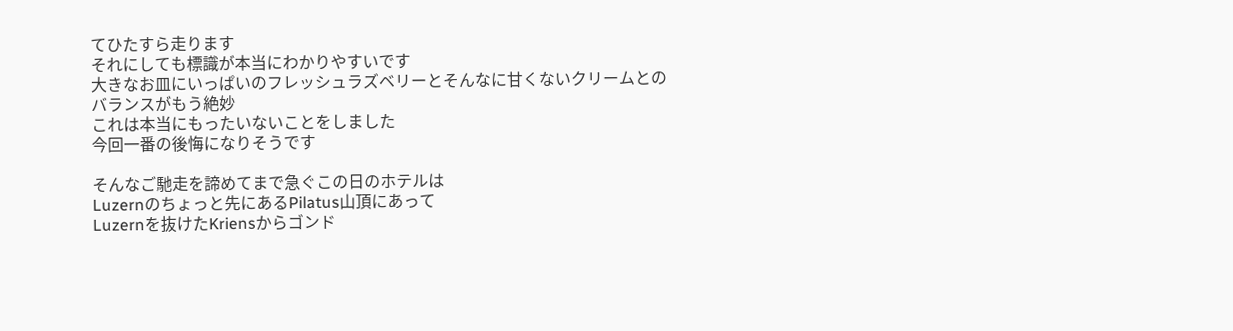てひたすら走ります
それにしても標識が本当にわかりやすいです
大きなお皿にいっぱいのフレッシュラズベリーとそんなに甘くないクリームとの
バランスがもう絶妙
これは本当にもったいないことをしました
今回一番の後悔になりそうです

そんなご馳走を諦めてまで急ぐこの日のホテルは
Luzernのちょっと先にあるPilatus山頂にあって
Luzernを抜けたKriensからゴンド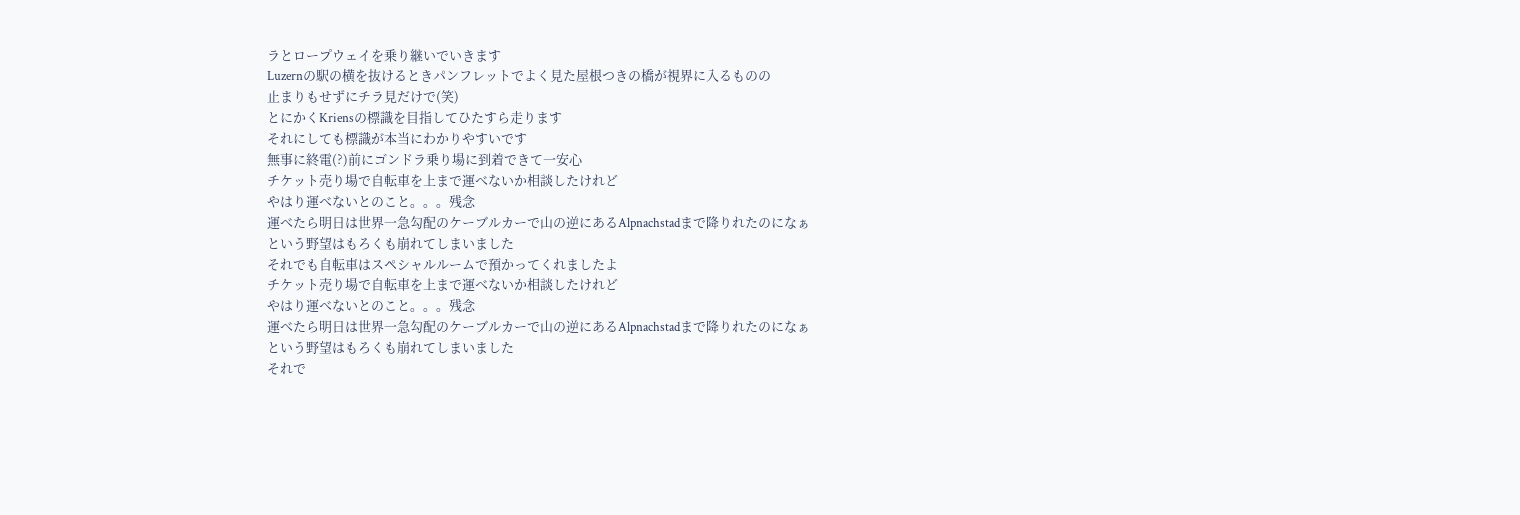ラとロープウェイを乗り継いでいきます
Luzernの駅の横を抜けるときパンフレットでよく見た屋根つきの橋が視界に入るものの
止まりもせずにチラ見だけで(笑)
とにかくKriensの標識を目指してひたすら走ります
それにしても標識が本当にわかりやすいです
無事に終電(?)前にゴンドラ乗り場に到着できて一安心
チケット売り場で自転車を上まで運べないか相談したけれど
やはり運べないとのこと。。。残念
運べたら明日は世界一急勾配のケーブルカーで山の逆にあるAlpnachstadまで降りれたのになぁ
という野望はもろくも崩れてしまいました
それでも自転車はスペシャルルームで預かってくれましたよ
チケット売り場で自転車を上まで運べないか相談したけれど
やはり運べないとのこと。。。残念
運べたら明日は世界一急勾配のケーブルカーで山の逆にあるAlpnachstadまで降りれたのになぁ
という野望はもろくも崩れてしまいました
それで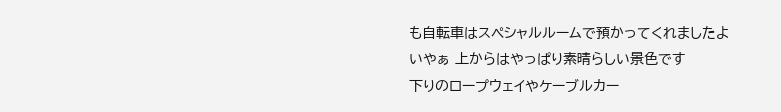も自転車はスペシャルルームで預かってくれましたよ
いやぁ 上からはやっぱり素晴らしい景色です
下りのロープウェイやケーブルカー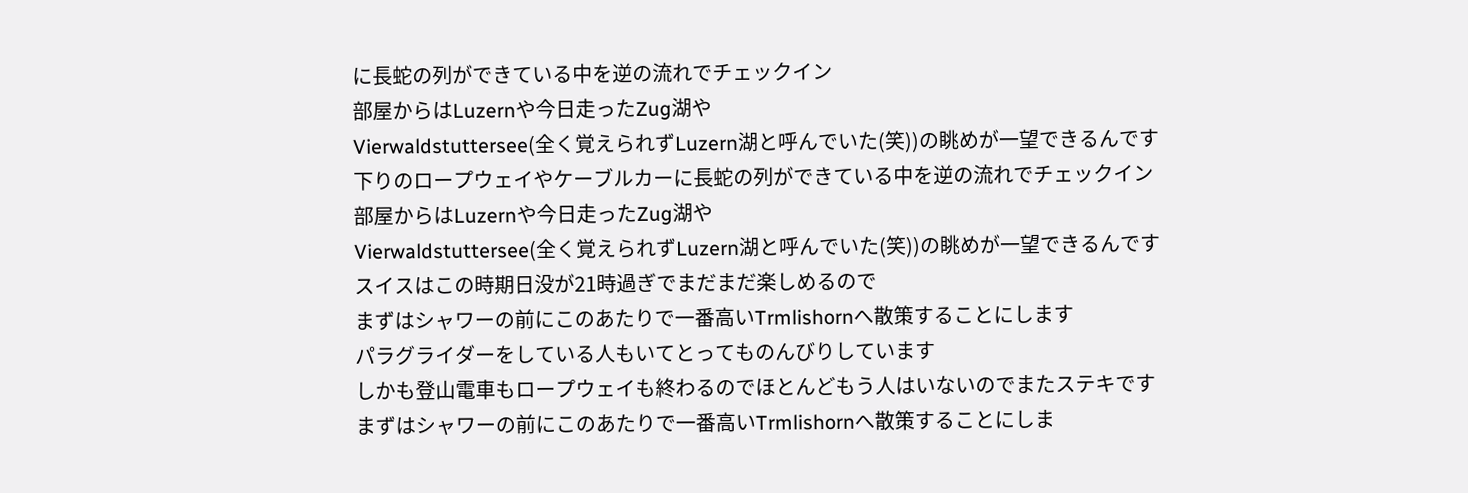に長蛇の列ができている中を逆の流れでチェックイン
部屋からはLuzernや今日走ったZug湖や
Vierwaldstuttersee(全く覚えられずLuzern湖と呼んでいた(笑))の眺めが一望できるんです
下りのロープウェイやケーブルカーに長蛇の列ができている中を逆の流れでチェックイン
部屋からはLuzernや今日走ったZug湖や
Vierwaldstuttersee(全く覚えられずLuzern湖と呼んでいた(笑))の眺めが一望できるんです
スイスはこの時期日没が21時過ぎでまだまだ楽しめるので
まずはシャワーの前にこのあたりで一番高いTrmlishornへ散策することにします
パラグライダーをしている人もいてとってものんびりしています
しかも登山電車もロープウェイも終わるのでほとんどもう人はいないのでまたステキです
まずはシャワーの前にこのあたりで一番高いTrmlishornへ散策することにしま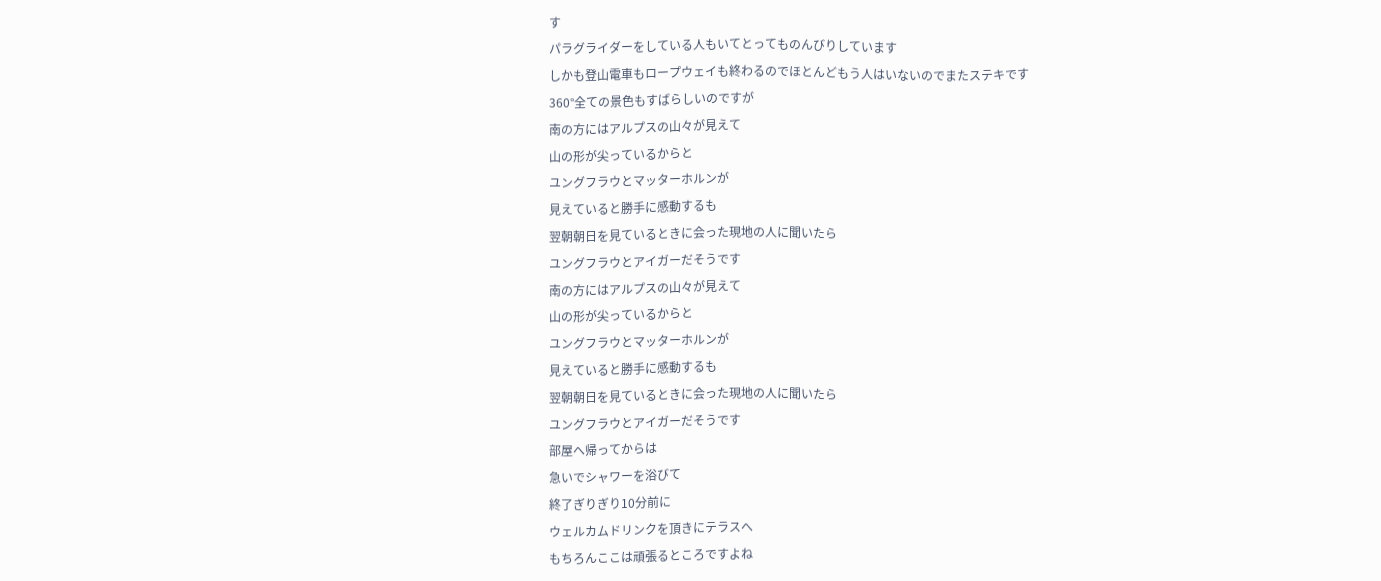す
パラグライダーをしている人もいてとってものんびりしています
しかも登山電車もロープウェイも終わるのでほとんどもう人はいないのでまたステキです
360°全ての景色もすばらしいのですが
南の方にはアルプスの山々が見えて
山の形が尖っているからと
ユングフラウとマッターホルンが
見えていると勝手に感動するも
翌朝朝日を見ているときに会った現地の人に聞いたら
ユングフラウとアイガーだそうです
南の方にはアルプスの山々が見えて
山の形が尖っているからと
ユングフラウとマッターホルンが
見えていると勝手に感動するも
翌朝朝日を見ているときに会った現地の人に聞いたら
ユングフラウとアイガーだそうです
部屋へ帰ってからは
急いでシャワーを浴びて
終了ぎりぎり10分前に
ウェルカムドリンクを頂きにテラスへ
もちろんここは頑張るところですよね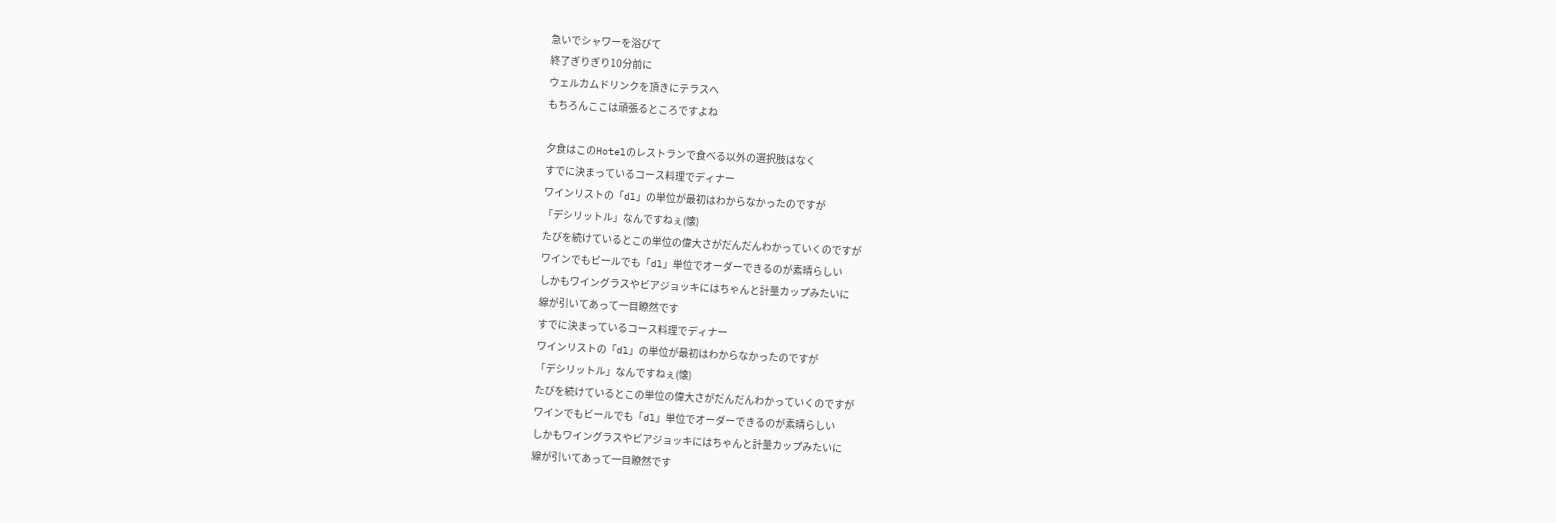急いでシャワーを浴びて
終了ぎりぎり10分前に
ウェルカムドリンクを頂きにテラスへ
もちろんここは頑張るところですよね

夕食はこのHotelのレストランで食べる以外の選択肢はなく
すでに決まっているコース料理でディナー
ワインリストの「dl」の単位が最初はわからなかったのですが
「デシリットル」なんですねぇ(懐)
たびを続けているとこの単位の偉大さがだんだんわかっていくのですが
ワインでもビールでも「dl」単位でオーダーできるのが素晴らしい
しかもワイングラスやビアジョッキにはちゃんと計量カップみたいに
線が引いてあって一目瞭然です
すでに決まっているコース料理でディナー
ワインリストの「dl」の単位が最初はわからなかったのですが
「デシリットル」なんですねぇ(懐)
たびを続けているとこの単位の偉大さがだんだんわかっていくのですが
ワインでもビールでも「dl」単位でオーダーできるのが素晴らしい
しかもワイングラスやビアジョッキにはちゃんと計量カップみたいに
線が引いてあって一目瞭然です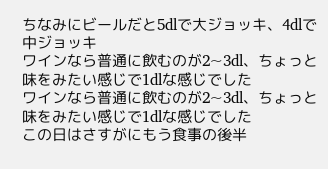ちなみにビールだと5dlで大ジョッキ、4dlで中ジョッキ
ワインなら普通に飲むのが2~3dl、ちょっと味をみたい感じで1dlな感じでした
ワインなら普通に飲むのが2~3dl、ちょっと味をみたい感じで1dlな感じでした
この日はさすがにもう食事の後半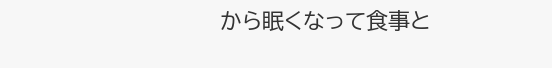から眠くなって食事と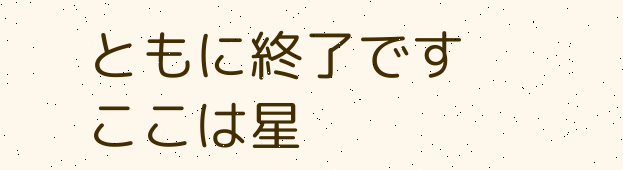ともに終了です
ここは星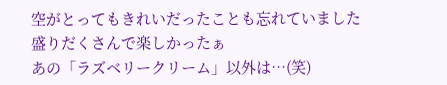空がとってもきれいだったことも忘れていました
盛りだくさんで楽しかったぁ
あの「ラズベリークリーム」以外は…(笑)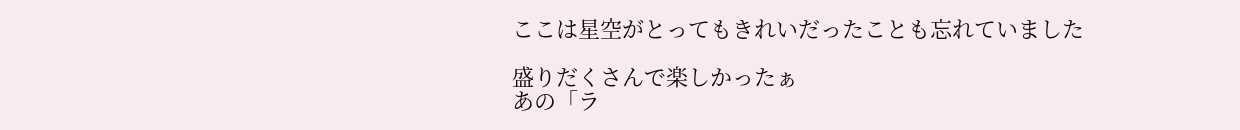ここは星空がとってもきれいだったことも忘れていました

盛りだくさんで楽しかったぁ
あの「ラ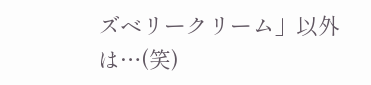ズベリークリーム」以外は…(笑)